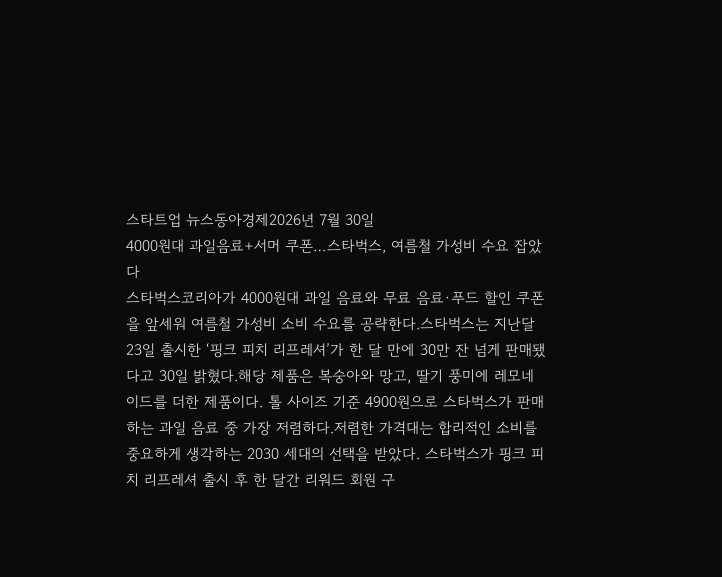스타트업 뉴스동아경제2026년 7월 30일
4000원대 과일음료+서머 쿠폰…스타벅스, 여름철 가성비 수요 잡았다
스타벅스코리아가 4000원대 과일 음료와 무료 음료·푸드 할인 쿠폰을 앞세워 여름철 가성비 소비 수요를 공략한다.스타벅스는 지난달 23일 출시한 ‘핑크 피치 리프레셔’가 한 달 만에 30만 잔 넘게 판매됐다고 30일 밝혔다.해당 제품은 복숭아와 망고, 딸기 풍미에 레모네이드를 더한 제품이다. 톨 사이즈 기준 4900원으로 스타벅스가 판매하는 과일 음료 중 가장 저렴하다.저렴한 가격대는 합리적인 소비를 중요하게 생각하는 2030 세대의 선택을 받았다. 스타벅스가 핑크 피치 리프레셔 출시 후 한 달간 리워드 회원 구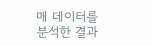매 데이터를 분석한 결과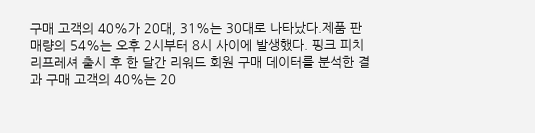구매 고객의 40%가 20대, 31%는 30대로 나타났다.제품 판매량의 54%는 오후 2시부터 8시 사이에 발생했다. 핑크 피치 리프레셔 출시 후 한 달간 리워드 회원 구매 데이터를 분석한 결과 구매 고객의 40%는 20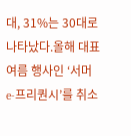대, 31%는 30대로 나타났다.올해 대표 여름 행사인 ‘서머 e-프리퀀시’를 취소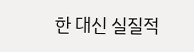한 대신 실질적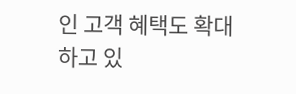인 고객 혜택도 확대하고 있